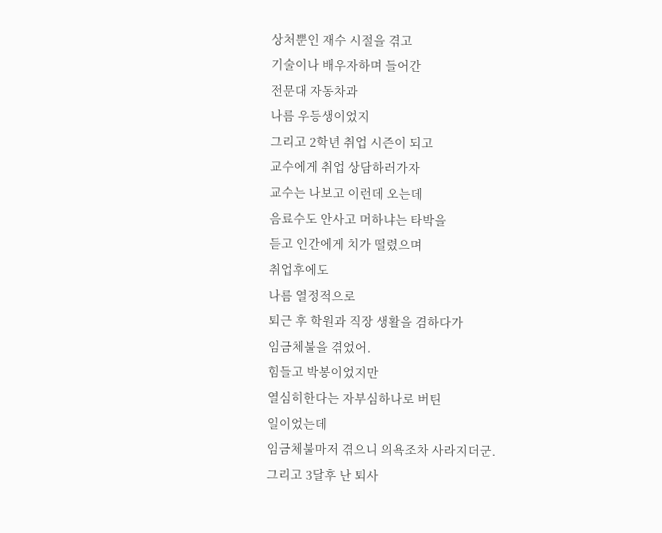상처뿐인 재수 시절을 겪고
기술이나 배우자하며 들어간
전문대 자동차과
나름 우등생이었지
그리고 2학년 취업 시즌이 되고
교수에게 취업 상담하러가자
교수는 나보고 이런데 오는데
음료수도 안사고 머하냐는 타박을
듣고 인간에게 치가 떨렸으며
취업후에도
나름 열정적으로
퇴근 후 학원과 직장 생활을 겸하다가
임금체불을 겪었어.
힘들고 박봉이었지만
열심히한다는 자부심하나로 버틴
일이었는데
임금체불마저 겪으니 의욕조차 사라지더군.
그리고 3달후 난 퇴사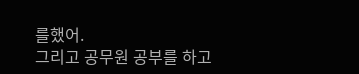를했어.
그리고 공무원 공부를 하고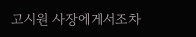고시원 사장에게서조차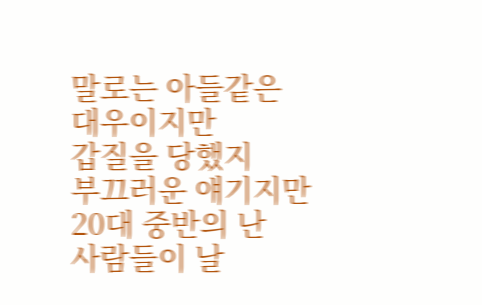말로는 아들같은
대우이지만
갑질을 당했지
부끄러운 얘기지만
20대 중반의 난
사람들이 날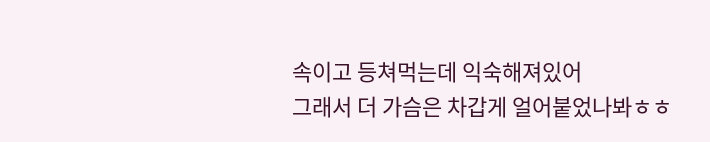속이고 등쳐먹는데 익숙해져있어
그래서 더 가슴은 차갑게 얼어붙었나봐ㅎㅎ